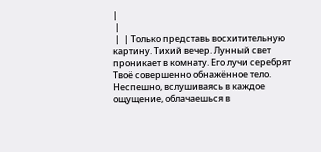|
 |
 |  | Только представь восхитительную картину. Тихий вечер. Лунный свет проникает в комнату. Его лучи серебрят Твоё совершенно обнажённое тело. Неспешно, вслушиваясь в каждое ощущение, облачаешься в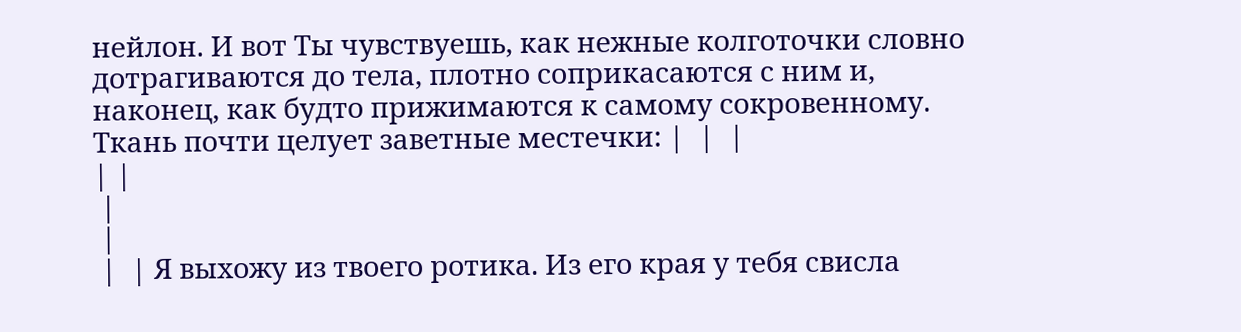нейлон. И вот Ты чувствуешь, как нежные колготочки словно дотрагиваются до тела, плотно соприкасаются с ним и, наконец, как будто прижимаются к самому сокровенному. Ткань почти целует заветные местечки: |  |  |
| |
 |
 |
 |  | Я выхожу из твоего ротика. Из его края у тебя свисла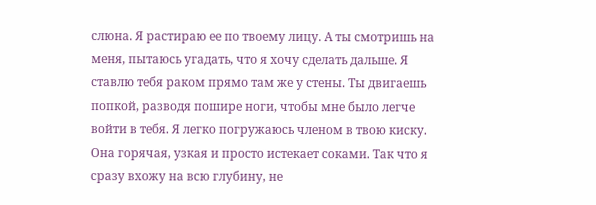слюна. Я растираю ее по твоему лицу. А ты смотришь на меня, пытаюсь угадать, что я хочу сделать дальше. Я ставлю тебя раком прямо там же у стены. Ты двигаешь попкой, разводя пошире ноги, чтобы мне было легче войти в тебя. Я легко погружаюсь членом в твою киску. Она горячая, узкая и просто истекает соками. Так что я сразу вхожу на всю глубину, не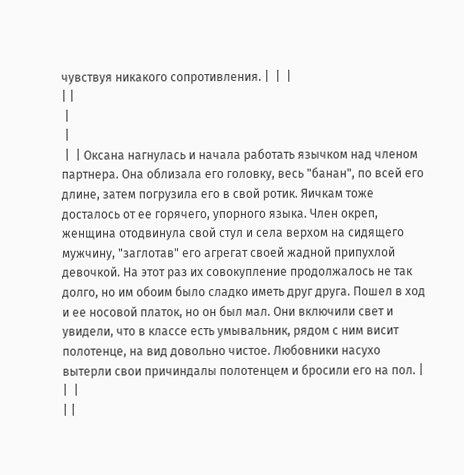чувствуя никакого сопротивления. |  |  |
| |
 |
 |
 |  | Оксана нагнулась и начала работать язычком над членом партнера. Она облизала его головку, весь "банан", по всей его длине, затем погрузила его в свой ротик. Яичкам тоже досталось от ее горячего, упорного языка. Член окреп, женщина отодвинула свой стул и села верхом на сидящего мужчину, "заглотав" его агрегат своей жадной припухлой девочкой. На этот раз их совокупление продолжалось не так долго, но им обоим было сладко иметь друг друга. Пошел в ход и ее носовой платок, но он был мал. Они включили свет и увидели, что в классе есть умывальник, рядом с ним висит полотенце, на вид довольно чистое. Любовники насухо вытерли свои причиндалы полотенцем и бросили его на пол. |  |  |
| |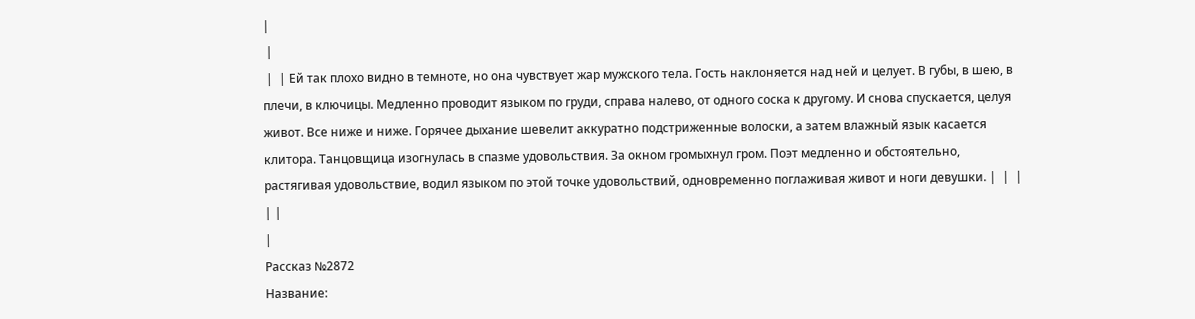|
 |
 |  | Ей так плохо видно в темноте, но она чувствует жар мужского тела. Гость наклоняется над ней и целует. В губы, в шею, в плечи, в ключицы. Медленно проводит языком по груди, справа налево, от одного соска к другому. И снова спускается, целуя живот. Все ниже и ниже. Горячее дыхание шевелит аккуратно подстриженные волоски, а затем влажный язык касается клитора. Танцовщица изогнулась в спазме удовольствия. За окном громыхнул гром. Поэт медленно и обстоятельно, растягивая удовольствие, водил языком по этой точке удовольствий, одновременно поглаживая живот и ноги девушки. |  |  |
| |
|
Рассказ №2872
Название: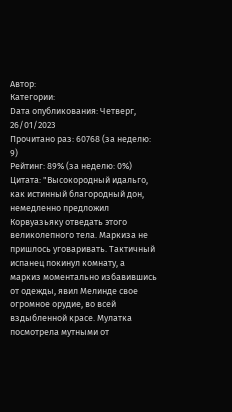Автор:
Категории:
Dата опубликования: Четверг, 26/01/2023
Прочитано раз: 60768 (за неделю: 9)
Рейтинг: 89% (за неделю: 0%)
Цитата: "Высокородный идальго, как истинный благородный дон, немедленно предложил Корвуазьяку отведать этого великолепного тела. Маркиза не пришлось уговаривать. Тактичный испанец покинул комнату, а маркиз моментально избавившись от одежды, явил Мелинде свое огромное орудие, во всей вздыбленной красе. Мулатка посмотрела мутными от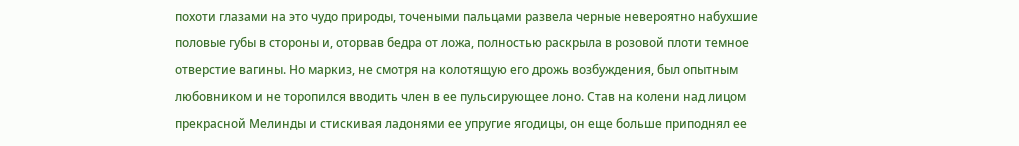похоти глазами на это чудо природы, точеными пальцами развела черные невероятно набухшие половые губы в стороны и, оторвав бедра от ложа, полностью раскрыла в розовой плоти темное отверстие вагины. Но маркиз, не смотря на колотящую его дрожь возбуждения, был опытным любовником и не торопился вводить член в ее пульсирующее лоно. Став на колени над лицом прекрасной Мелинды и стискивая ладонями ее упругие ягодицы, он еще больше приподнял ее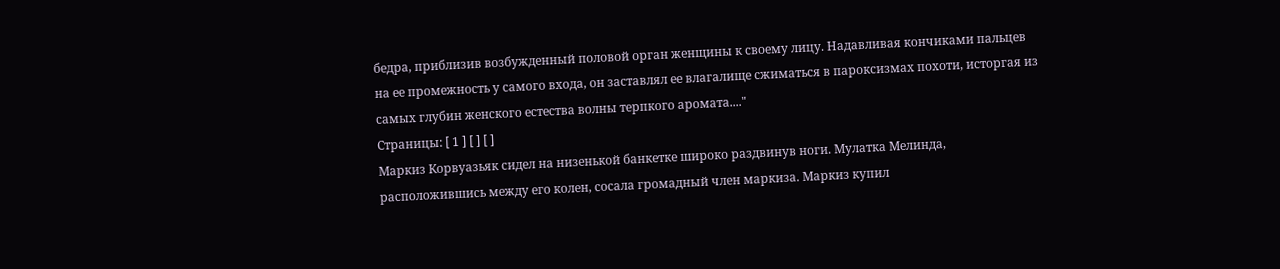бедра, приблизив возбужденный половой орган женщины к своему лицу. Надавливая кончиками пальцев на ее промежность у самого входа, он заставлял ее влагалище сжиматься в пароксизмах похоти, исторгая из самых глубин женского естества волны терпкого аромата...."
Страницы: [ 1 ] [ ] [ ]
Маркиз Корвуазьяк сидел на низенькой банкетке широко раздвинув ноги. Мулатка Мелинда, расположившись между его колен, сосала громадный член маркиза. Маркиз купил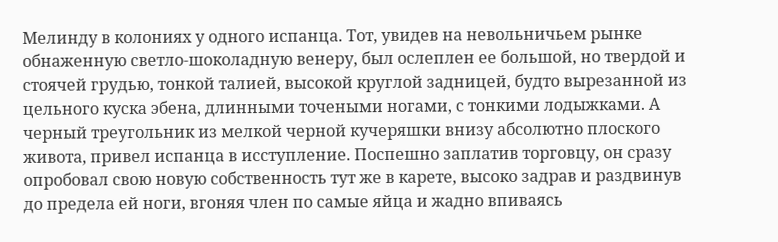Мелинду в колониях у одного испанца. Тот, увидев на невольничьем рынке обнаженную светло-шоколадную венеру, был ослеплен ее большой, но твердой и стоячей грудью, тонкой талией, высокой круглой задницей, будто вырезанной из цельного куска эбена, длинными точеными ногами, с тонкими лодыжками. А черный треугольник из мелкой черной кучеряшки внизу абсолютно плоского живота, привел испанца в исступление. Поспешно заплатив торговцу, он сразу опробовал свою новую собственность тут же в карете, высоко задрав и раздвинув до предела ей ноги, вгоняя член по самые яйца и жадно впиваясь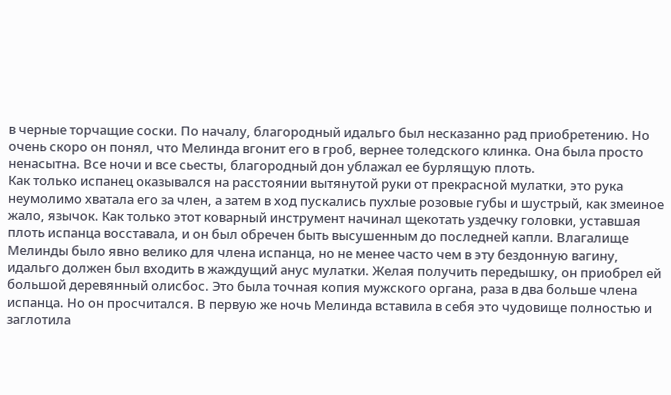в черные торчащие соски. По началу, благородный идальго был несказанно рад приобретению. Но очень скоро он понял, что Мелинда вгонит его в гроб, вернее толедского клинка. Она была просто ненасытна. Все ночи и все сьесты, благородный дон ублажал ее бурлящую плоть.
Как только испанец оказывался на расстоянии вытянутой руки от прекрасной мулатки, это рука неумолимо хватала его за член, а затем в ход пускались пухлые розовые губы и шустрый, как змеиное жало, язычок. Как только этот коварный инструмент начинал щекотать уздечку головки, уставшая плоть испанца восставала, и он был обречен быть высушенным до последней капли. Влагалище Мелинды было явно велико для члена испанца, но не менее часто чем в эту бездонную вагину, идальго должен был входить в жаждущий анус мулатки. Желая получить передышку, он приобрел ей большой деревянный олисбос. Это была точная копия мужского органа, раза в два больше члена испанца. Но он просчитался. В первую же ночь Мелинда вставила в себя это чудовище полностью и заглотила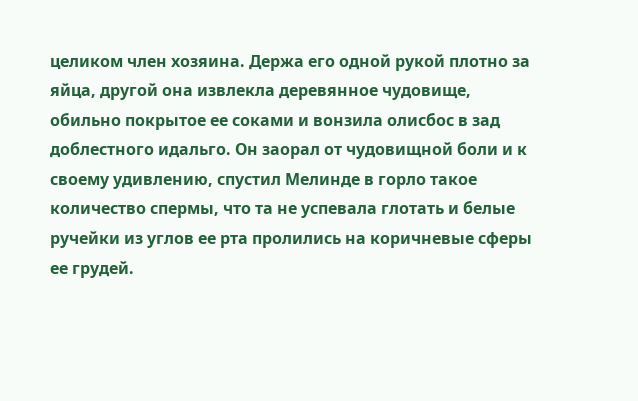целиком член хозяина. Держа его одной рукой плотно за яйца, другой она извлекла деревянное чудовище, обильно покрытое ее соками и вонзила олисбос в зад доблестного идальго. Он заорал от чудовищной боли и к своему удивлению, спустил Мелинде в горло такое количество спермы, что та не успевала глотать и белые ручейки из углов ее рта пролились на коричневые сферы ее грудей.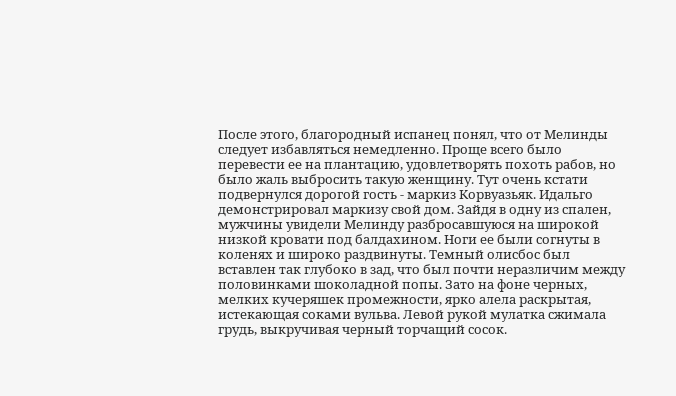После этого, благородный испанец понял, что от Мелинды следует избавляться немедленно. Проще всего было перевести ее на плантацию, удовлетворять похоть рабов, но было жаль выбросить такую женщину. Тут очень кстати подвернулся дорогой гость - маркиз Корвуазьяк. Идальго демонстрировал маркизу свой дом. Зайдя в одну из спален, мужчины увидели Мелинду разбросавшуюся на широкой низкой кровати под балдахином. Ноги ее были согнуты в коленях и широко раздвинуты. Темный олисбос был вставлен так глубоко в зад, что был почти неразличим между половинками шоколадной попы. Зато на фоне черных, мелких кучеряшек промежности, ярко алела раскрытая, истекающая соками вульва. Левой рукой мулатка сжимала грудь, выкручивая черный торчащий сосок.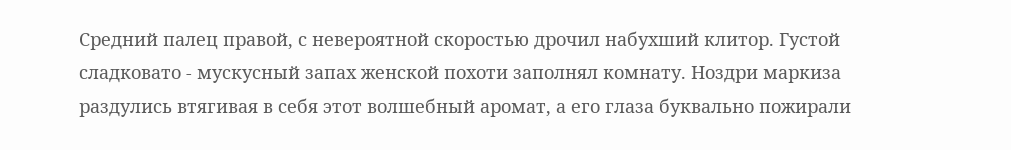Средний палец правой, с невероятной скоростью дрочил набухший клитор. Густой сладковато - мускусный запах женской похоти заполнял комнату. Ноздри маркиза раздулись втягивая в себя этот волшебный аромат, а его глаза буквально пожирали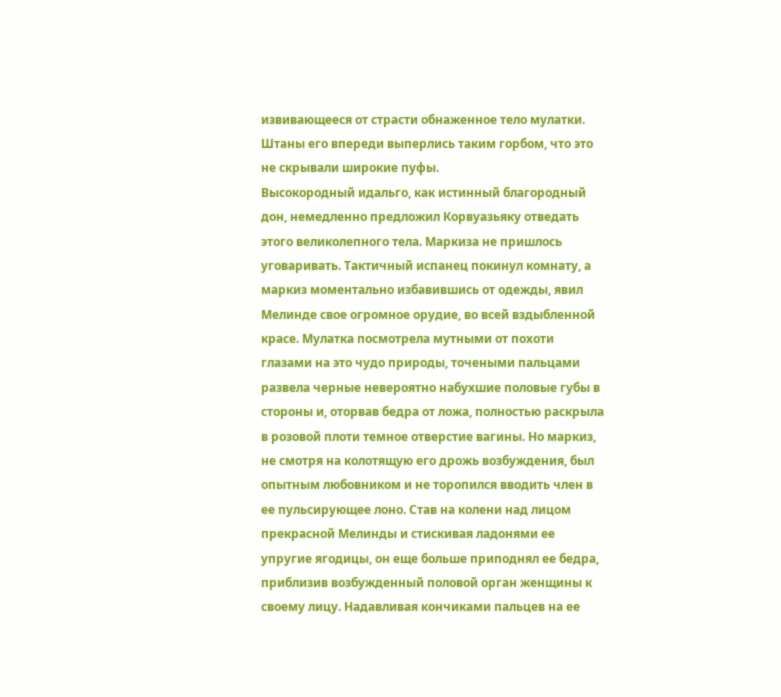извивающееся от страсти обнаженное тело мулатки. Штаны его впереди выперлись таким горбом, что это не скрывали широкие пуфы.
Высокородный идальго, как истинный благородный дон, немедленно предложил Корвуазьяку отведать этого великолепного тела. Маркиза не пришлось уговаривать. Тактичный испанец покинул комнату, а маркиз моментально избавившись от одежды, явил Мелинде свое огромное орудие, во всей вздыбленной красе. Мулатка посмотрела мутными от похоти глазами на это чудо природы, точеными пальцами развела черные невероятно набухшие половые губы в стороны и, оторвав бедра от ложа, полностью раскрыла в розовой плоти темное отверстие вагины. Но маркиз, не смотря на колотящую его дрожь возбуждения, был опытным любовником и не торопился вводить член в ее пульсирующее лоно. Став на колени над лицом прекрасной Мелинды и стискивая ладонями ее упругие ягодицы, он еще больше приподнял ее бедра, приблизив возбужденный половой орган женщины к своему лицу. Надавливая кончиками пальцев на ее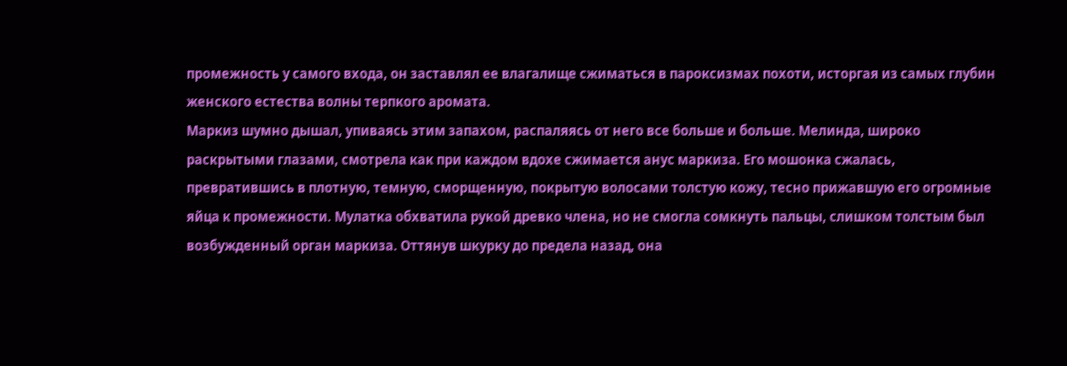промежность у самого входа, он заставлял ее влагалище сжиматься в пароксизмах похоти, исторгая из самых глубин женского естества волны терпкого аромата.
Маркиз шумно дышал, упиваясь этим запахом, распаляясь от него все больше и больше. Мелинда, широко раскрытыми глазами, смотрела как при каждом вдохе сжимается анус маркиза. Его мошонка сжалась, превратившись в плотную, темную, сморщенную, покрытую волосами толстую кожу, тесно прижавшую его огромные яйца к промежности. Мулатка обхватила рукой древко члена, но не смогла сомкнуть пальцы, слишком толстым был возбужденный орган маркиза. Оттянув шкурку до предела назад, она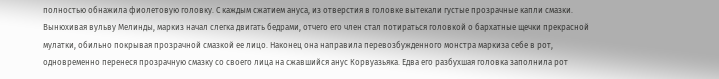полностью обнажила фиолетовую головку. С каждым сжатием ануса, из отверстия в головке вытекали густые прозрачные капли смазки. Вынюхивая вульву Мелинды, маркиз начал слегка двигать бедрами, отчего его член стал потираться головкой о бархатные щечки прекрасной мулатки, обильно покрывая прозрачной смазкой ее лицо. Наконец она направила перевозбужденного монстра маркиза себе в рот, одновременно перенеся прозрачную смазку со своего лица на сжавшийся анус Корвуазьяка. Едва его разбухшая головка заполнила рот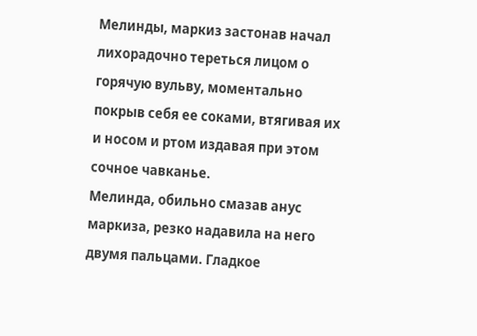Мелинды, маркиз застонав начал лихорадочно тереться лицом о горячую вульву, моментально покрыв себя ее соками, втягивая их и носом и ртом издавая при этом сочное чавканье.
Мелинда, обильно смазав анус маркиза, резко надавила на него двумя пальцами. Гладкое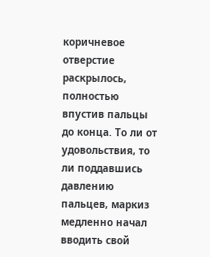коричневое отверстие раскрылось, полностью впустив пальцы до конца. То ли от удовольствия, то ли поддавшись давлению пальцев, маркиз медленно начал вводить свой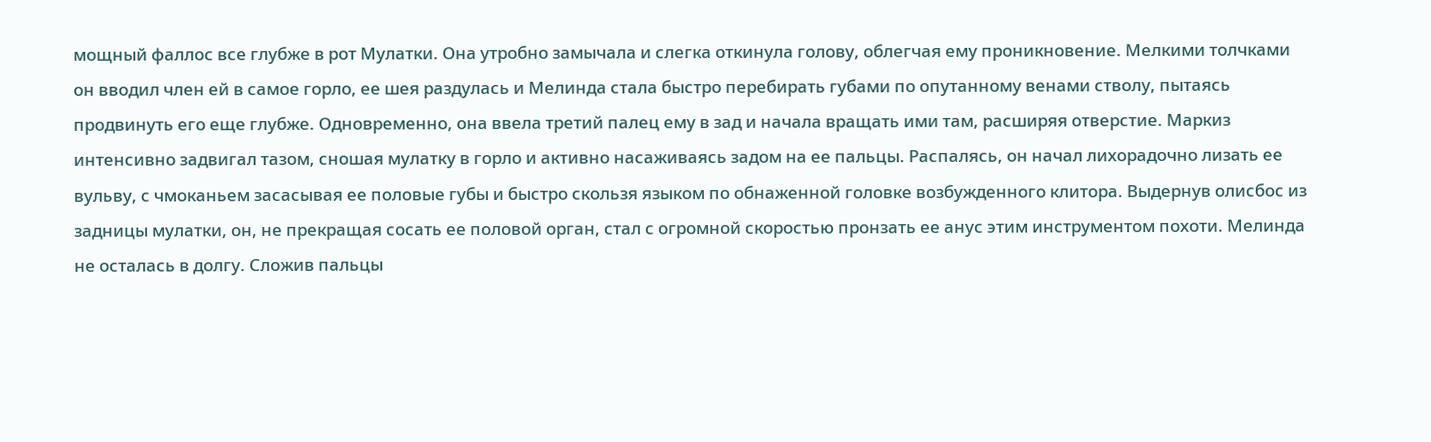мощный фаллос все глубже в рот Мулатки. Она утробно замычала и слегка откинула голову, облегчая ему проникновение. Мелкими толчками он вводил член ей в самое горло, ее шея раздулась и Мелинда стала быстро перебирать губами по опутанному венами стволу, пытаясь продвинуть его еще глубже. Одновременно, она ввела третий палец ему в зад и начала вращать ими там, расширяя отверстие. Маркиз интенсивно задвигал тазом, сношая мулатку в горло и активно насаживаясь задом на ее пальцы. Распалясь, он начал лихорадочно лизать ее вульву, с чмоканьем засасывая ее половые губы и быстро скользя языком по обнаженной головке возбужденного клитора. Выдернув олисбос из задницы мулатки, он, не прекращая сосать ее половой орган, стал с огромной скоростью пронзать ее анус этим инструментом похоти. Мелинда не осталась в долгу. Сложив пальцы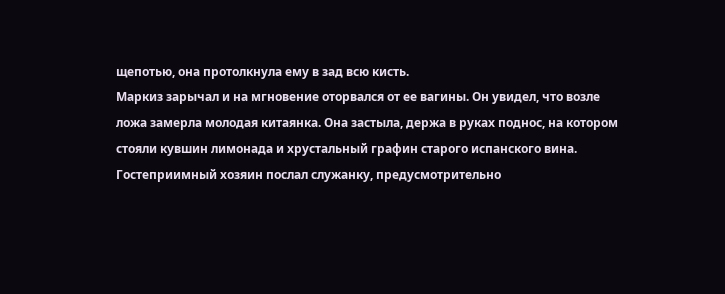щепотью, она протолкнула ему в зад всю кисть.
Маркиз зарычал и на мгновение оторвался от ее вагины. Он увидел, что возле ложа замерла молодая китаянка. Она застыла, держа в руках поднос, на котором стояли кувшин лимонада и хрустальный графин старого испанского вина. Гостеприимный хозяин послал служанку, предусмотрительно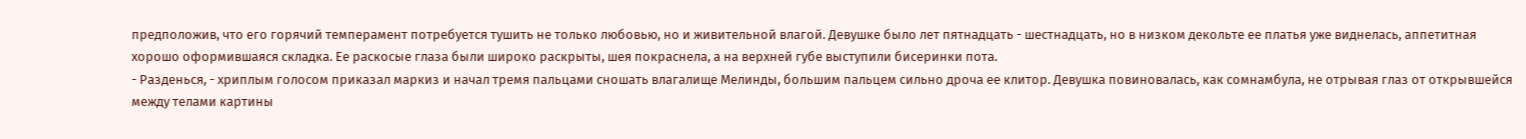предположив, что его горячий темперамент потребуется тушить не только любовью, но и живительной влагой. Девушке было лет пятнадцать - шестнадцать, но в низком декольте ее платья уже виднелась, аппетитная хорошо оформившаяся складка. Ее раскосые глаза были широко раскрыты, шея покраснела, а на верхней губе выступили бисеринки пота.
- Разденься, - хриплым голосом приказал маркиз и начал тремя пальцами сношать влагалище Мелинды, большим пальцем сильно дроча ее клитор. Девушка повиновалась, как сомнамбула, не отрывая глаз от открывшейся между телами картины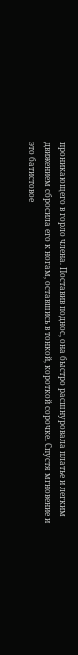проникающего в горло члена. Поставив поднос, она быстро расшнуровала платье и легким движением сбросила его к ногам, оставшись в тонкой, короткой сорочке. Спустя мгновение и это батистовое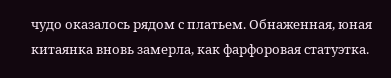чудо оказалось рядом с платьем. Обнаженная, юная китаянка вновь замерла, как фарфоровая статуэтка.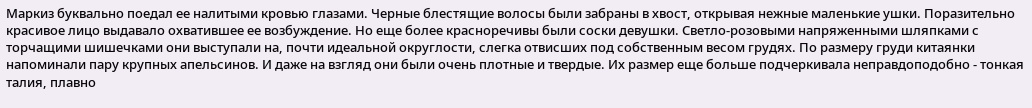Маркиз буквально поедал ее налитыми кровью глазами. Черные блестящие волосы были забраны в хвост, открывая нежные маленькие ушки. Поразительно красивое лицо выдавало охватившее ее возбуждение. Но еще более красноречивы были соски девушки. Светло-розовыми напряженными шляпками с торчащими шишечками они выступали на, почти идеальной округлости, слегка отвисших под собственным весом грудях. По размеру груди китаянки напоминали пару крупных апельсинов. И даже на взгляд они были очень плотные и твердые. Их размер еще больше подчеркивала неправдоподобно - тонкая талия, плавно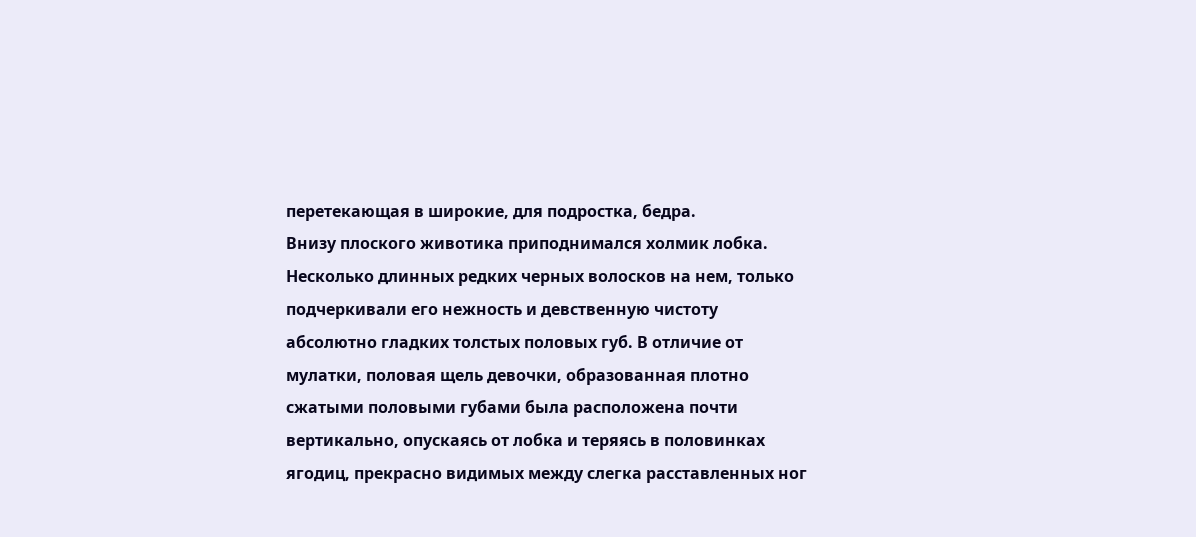перетекающая в широкие, для подростка, бедра.
Внизу плоского животика приподнимался холмик лобка. Несколько длинных редких черных волосков на нем, только подчеркивали его нежность и девственную чистоту абсолютно гладких толстых половых губ. В отличие от мулатки, половая щель девочки, образованная плотно сжатыми половыми губами была расположена почти вертикально, опускаясь от лобка и теряясь в половинках ягодиц, прекрасно видимых между слегка расставленных ног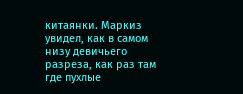китаянки. Маркиз увидел, как в самом низу девичьего разреза, как раз там где пухлые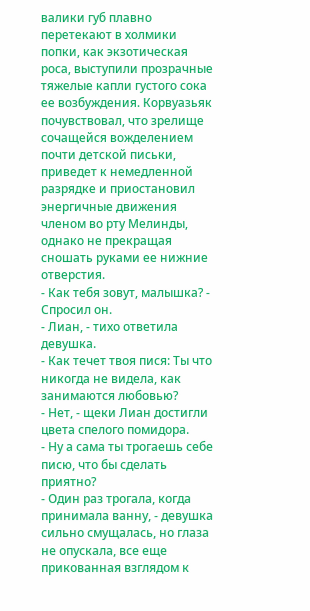валики губ плавно перетекают в холмики попки, как экзотическая роса, выступили прозрачные тяжелые капли густого сока ее возбуждения. Корвуазьяк почувствовал, что зрелище сочащейся вожделением почти детской письки, приведет к немедленной разрядке и приостановил энергичные движения членом во рту Мелинды, однако не прекращая сношать руками ее нижние отверстия.
- Как тебя зовут, малышка? - Спросил он.
- Лиан, - тихо ответила девушка.
- Как течет твоя пися: Ты что никогда не видела, как занимаются любовью?
- Нет, - щеки Лиан достигли цвета спелого помидора.
- Ну а сама ты трогаешь себе писю, что бы сделать приятно?
- Один раз трогала, когда принимала ванну, - девушка сильно смущалась, но глаза не опускала, все еще прикованная взглядом к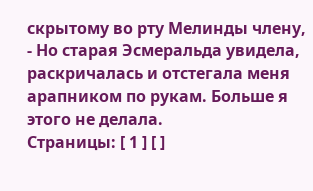скрытому во рту Мелинды члену, - Но старая Эсмеральда увидела, раскричалась и отстегала меня арапником по рукам. Больше я этого не делала.
Страницы: [ 1 ] [ ]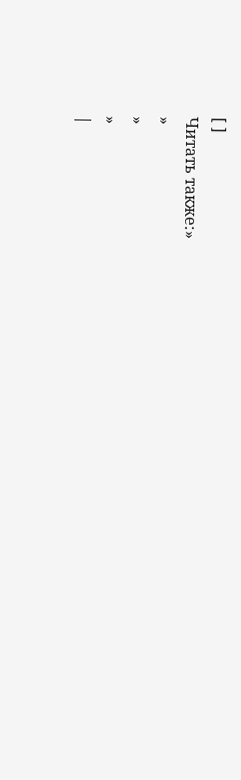[ ]
Читать также:»
»
»
»
|